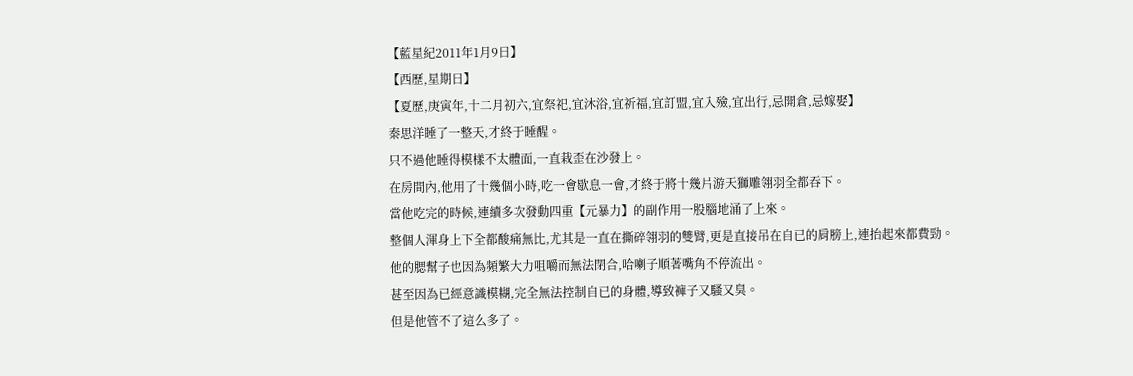【藍星紀2011年1月9日】
【西歷,星期日】
【夏歷,庚寅年,十二月初六,宜祭祀,宜沐浴,宜祈福,宜訂盟,宜入殮,宜出行,忌開倉,忌嫁娶】
秦思洋睡了一整天,才終于睡醒。
只不過他睡得模樣不太體面,一直栽歪在沙發上。
在房間內,他用了十幾個小時,吃一會歇息一會,才終于將十幾片游天獅雕翎羽全都吞下。
當他吃完的時候,連續多次發動四重【元暴力】的副作用一股腦地涌了上來。
整個人渾身上下全都酸痛無比,尤其是一直在撕碎翎羽的雙臂,更是直接吊在自已的肩膀上,連抬起來都費勁。
他的腮幫子也因為頻繁大力咀嚼而無法閉合,哈喇子順著嘴角不停流出。
甚至因為已經意識模糊,完全無法控制自已的身體,導致褲子又騷又臭。
但是他管不了這么多了。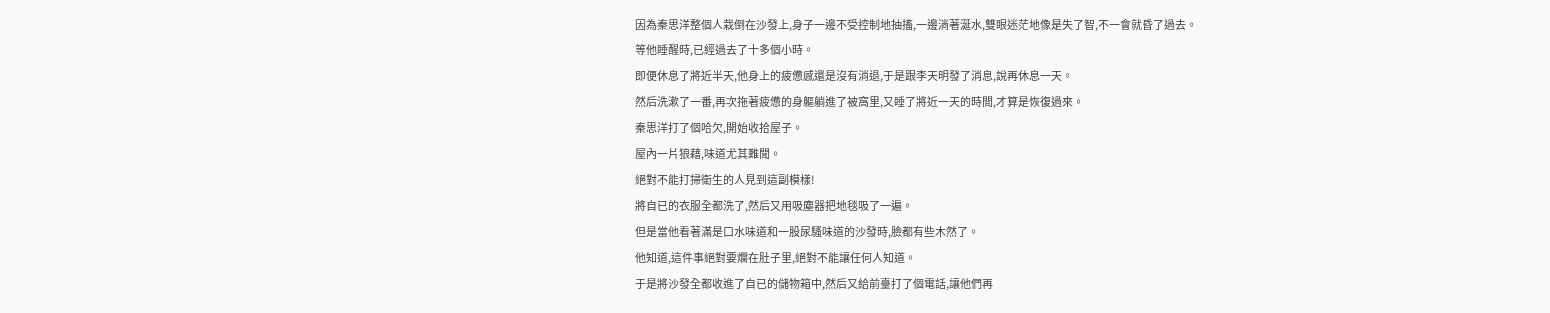因為秦思洋整個人栽倒在沙發上,身子一邊不受控制地抽搐,一邊淌著涎水,雙眼迷茫地像是失了智,不一會就昏了過去。
等他睡醒時,已經過去了十多個小時。
即便休息了將近半天,他身上的疲憊感還是沒有消退,于是跟李天明發了消息,說再休息一天。
然后洗漱了一番,再次拖著疲憊的身軀躺進了被窩里,又睡了將近一天的時間,才算是恢復過來。
秦思洋打了個哈欠,開始收拾屋子。
屋內一片狼藉,味道尤其難聞。
絕對不能打掃衛生的人見到這副模樣!
將自已的衣服全都洗了,然后又用吸塵器把地毯吸了一遍。
但是當他看著滿是口水味道和一股尿騷味道的沙發時,臉都有些木然了。
他知道,這件事絕對要爛在肚子里,絕對不能讓任何人知道。
于是將沙發全都收進了自已的儲物箱中,然后又給前臺打了個電話,讓他們再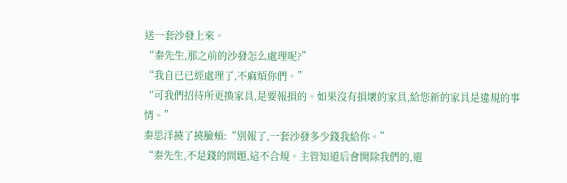送一套沙發上來。
“秦先生,那之前的沙發怎么處理呢?”
“我自已已經處理了,不麻煩你們。”
“可我們招待所更換家具,是要報損的。如果沒有損壞的家具,給您新的家具是違規的事情。”
秦思洋撓了撓臉頰:“別報了,一套沙發多少錢我給你。”
“秦先生,不是錢的問題,這不合規。主管知道后會開除我們的,還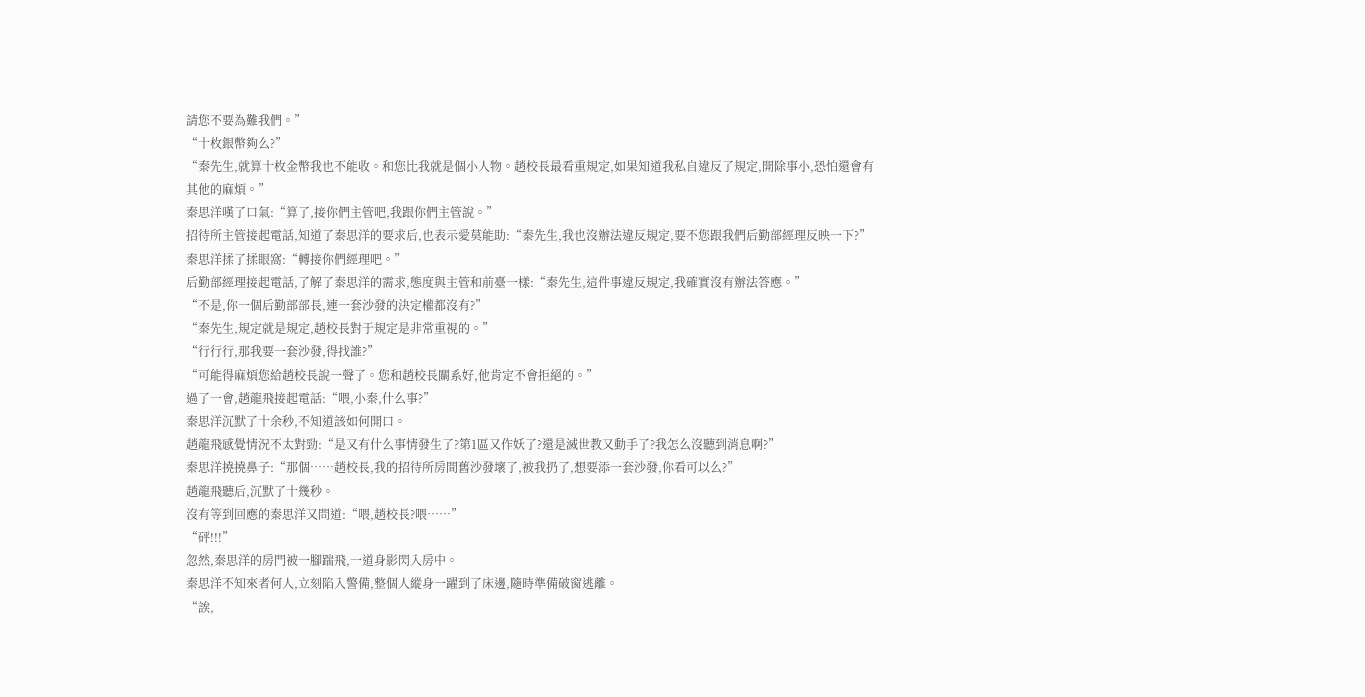請您不要為難我們。”
“十枚銀幣夠么?”
“秦先生,就算十枚金幣我也不能收。和您比我就是個小人物。趙校長最看重規定,如果知道我私自違反了規定,開除事小,恐怕還會有其他的麻煩。”
秦思洋嘆了口氣:“算了,接你們主管吧,我跟你們主管說。”
招待所主管接起電話,知道了秦思洋的要求后,也表示愛莫能助:“秦先生,我也沒辦法違反規定,要不您跟我們后勤部經理反映一下?”
秦思洋揉了揉眼窩:“轉接你們經理吧。”
后勤部經理接起電話,了解了秦思洋的需求,態度與主管和前臺一樣:“秦先生,這件事違反規定,我確實沒有辦法答應。”
“不是,你一個后勤部部長,連一套沙發的決定權都沒有?”
“秦先生,規定就是規定,趙校長對于規定是非常重視的。”
“行行行,那我要一套沙發,得找誰?”
“可能得麻煩您給趙校長說一聲了。您和趙校長關系好,他肯定不會拒絕的。”
過了一會,趙龍飛接起電話:“喂,小秦,什么事?”
秦思洋沉默了十余秒,不知道該如何開口。
趙龍飛感覺情況不太對勁:“是又有什么事情發生了?第1區又作妖了?還是滅世教又動手了?我怎么沒聽到消息啊?”
秦思洋撓撓鼻子:“那個……趙校長,我的招待所房間舊沙發壞了,被我扔了,想要添一套沙發,你看可以么?”
趙龍飛聽后,沉默了十幾秒。
沒有等到回應的秦思洋又問道:“喂,趙校長?喂……”
“砰!!!”
忽然,秦思洋的房門被一腳踹飛,一道身影閃入房中。
秦思洋不知來者何人,立刻陷入警備,整個人縱身一躍到了床邊,隨時準備破窗逃離。
“誒,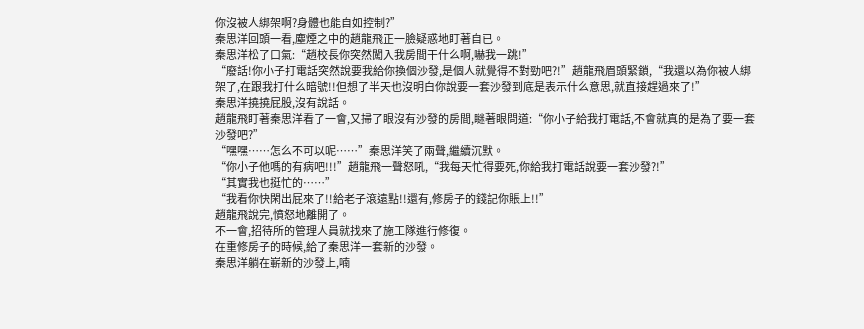你沒被人綁架啊?身體也能自如控制?”
秦思洋回頭一看,塵煙之中的趙龍飛正一臉疑惑地盯著自已。
秦思洋松了口氣:“趙校長你突然闖入我房間干什么啊,嚇我一跳!”
“廢話!你小子打電話突然說要我給你換個沙發,是個人就覺得不對勁吧?!”趙龍飛眉頭緊鎖,“我還以為你被人綁架了,在跟我打什么暗號!!但想了半天也沒明白你說要一套沙發到底是表示什么意思,就直接趕過來了!”
秦思洋撓撓屁股,沒有說話。
趙龍飛盯著秦思洋看了一會,又掃了眼沒有沙發的房間,瞇著眼問道:“你小子給我打電話,不會就真的是為了要一套沙發吧?”
“嘿嘿……怎么不可以呢……”秦思洋笑了兩聲,繼續沉默。
“你小子他嗎的有病吧!!!”趙龍飛一聲怒吼,“我每天忙得要死,你給我打電話說要一套沙發?!”
“其實我也挺忙的……”
“我看你快閑出屁來了!!給老子滾遠點!!還有,修房子的錢記你賬上!!”
趙龍飛說完,憤怒地離開了。
不一會,招待所的管理人員就找來了施工隊進行修復。
在重修房子的時候,給了秦思洋一套新的沙發。
秦思洋躺在嶄新的沙發上,喃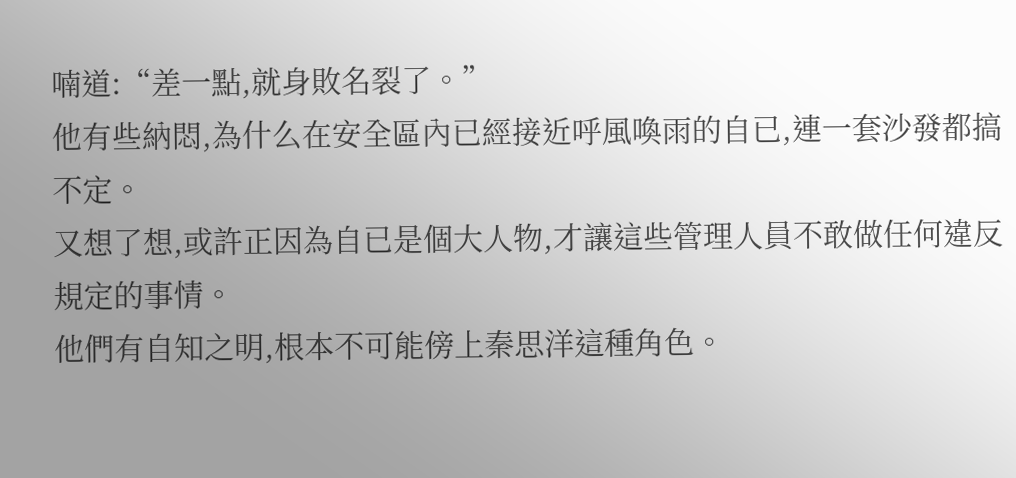喃道:“差一點,就身敗名裂了。”
他有些納悶,為什么在安全區內已經接近呼風喚雨的自已,連一套沙發都搞不定。
又想了想,或許正因為自已是個大人物,才讓這些管理人員不敢做任何違反規定的事情。
他們有自知之明,根本不可能傍上秦思洋這種角色。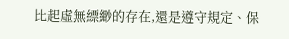比起虛無縹緲的存在,還是遵守規定、保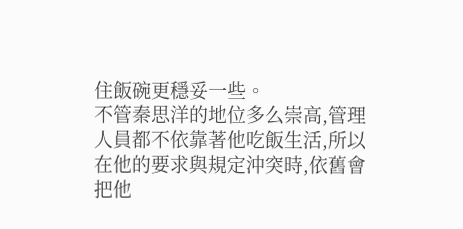住飯碗更穩妥一些。
不管秦思洋的地位多么崇高,管理人員都不依靠著他吃飯生活,所以在他的要求與規定沖突時,依舊會把他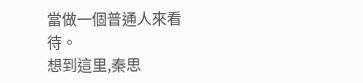當做一個普通人來看待。
想到這里,秦思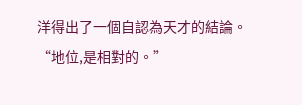洋得出了一個自認為天才的結論。
“地位,是相對的。”